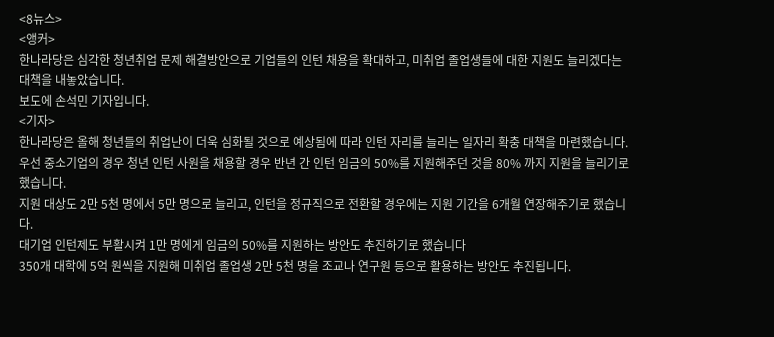<8뉴스>
<앵커>
한나라당은 심각한 청년취업 문제 해결방안으로 기업들의 인턴 채용을 확대하고, 미취업 졸업생들에 대한 지원도 늘리겠다는 대책을 내놓았습니다.
보도에 손석민 기자입니다.
<기자>
한나라당은 올해 청년들의 취업난이 더욱 심화될 것으로 예상됨에 따라 인턴 자리를 늘리는 일자리 확충 대책을 마련했습니다.
우선 중소기업의 경우 청년 인턴 사원을 채용할 경우 반년 간 인턴 임금의 50%를 지원해주던 것을 80% 까지 지원을 늘리기로 했습니다.
지원 대상도 2만 5천 명에서 5만 명으로 늘리고, 인턴을 정규직으로 전환할 경우에는 지원 기간을 6개월 연장해주기로 했습니다.
대기업 인턴제도 부활시켜 1만 명에게 임금의 50%를 지원하는 방안도 추진하기로 했습니다
350개 대학에 5억 원씩을 지원해 미취업 졸업생 2만 5천 명을 조교나 연구원 등으로 활용하는 방안도 추진됩니다.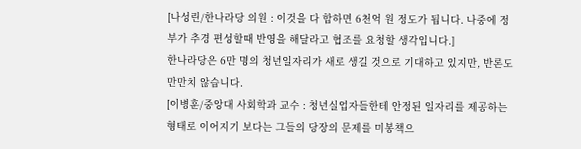[나성린/한나라당 의원 : 이것을 다 합하면 6천억 원 정도가 됩니다. 나중에 정부가 추경 편성할때 반영을 해달라고 협조를 요청할 생각입니다.]
한나라당은 6만 명의 청년일자리가 새로 생길 것으로 기대하고 있지만, 반론도 만만치 않습니다.
[이병훈/중앙대 사회학과 교수 : 청년실업자들한테 안정된 일자리를 제공하는 형태로 이어지기 보다는 그들의 당장의 문제를 미봉책으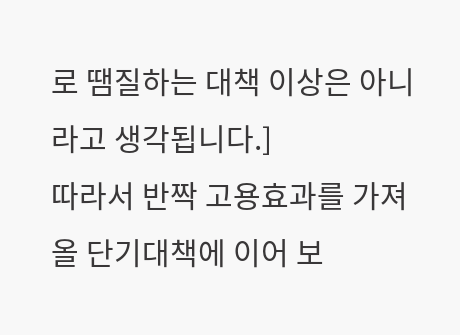로 땜질하는 대책 이상은 아니라고 생각됩니다.]
따라서 반짝 고용효과를 가져올 단기대책에 이어 보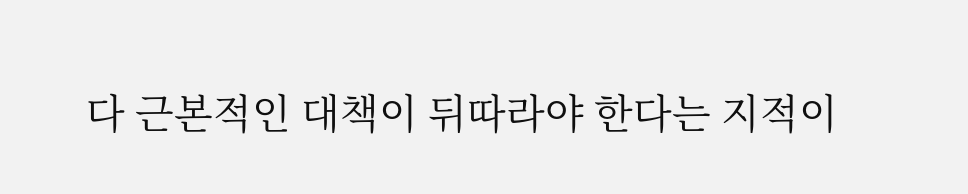다 근본적인 대책이 뒤따라야 한다는 지적이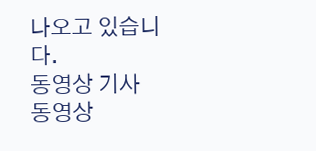나오고 있습니다.
동영상 기사
동영상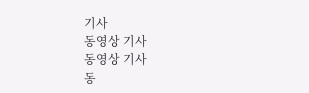기사
동영상 기사
동영상 기사
동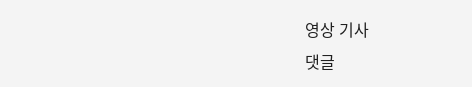영상 기사
댓글